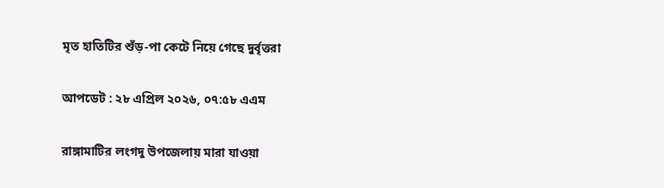মৃত হাতিটির শুঁড়-পা কেটে নিয়ে গেছে দুর্বৃত্তরা

আপডেট : ২৮ এপ্রিল ২০২৬, ০৭:৫৮ এএম

রাঙ্গামাটির লংগদু উপজেলায় মারা যাওয়া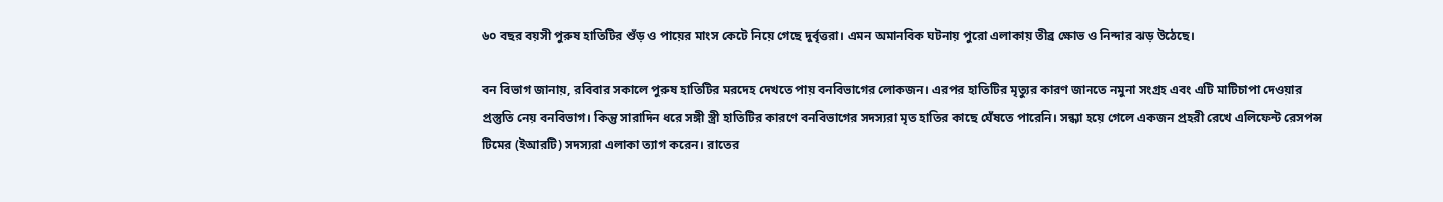৬০ বছর বয়সী পুরুষ হাতিটির শুঁড় ও পায়ের মাংস কেটে নিয়ে গেছে দুর্বৃত্তরা। এমন অমানবিক ঘটনায় পুরো এলাকায় তীব্র ক্ষোভ ও নিন্দার ঝড় উঠেছে।

বন বিভাগ জানায়, রবিবার সকালে পুরুষ হাতিটির মরদেহ দেখতে পায় বনবিভাগের লোকজন। এরপর হাতিটির মৃত্যুর কারণ জানতে নমুনা সংগ্রহ এবং এটি মাটিচাপা দেওয়ার প্রস্তুতি নেয় বনবিভাগ। কিন্তু সারাদিন ধরে সঙ্গী স্ত্রী হাতিটির কারণে বনবিভাগের সদস্যরা মৃত হাতির কাছে ঘেঁষতে পারেনি। সন্ধ্যা হয়ে গেলে একজন প্রহরী রেখে এলিফেন্ট রেসপন্স টিমের (ইআরটি) সদস্যরা এলাকা ত্যাগ করেন। রাতের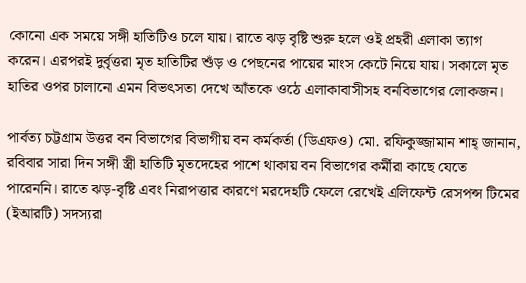কোনো এক সময়ে সঙ্গী হাতিটিও চলে যায়। রাতে ঝড় বৃষ্টি শুরু হলে ওই প্রহরী এলাকা ত্যাগ করেন। এরপরই দুর্বৃত্তরা মৃত হাতিটির শুঁড় ও পেছনের পায়ের মাংস কেটে নিয়ে যায়। সকালে মৃত হাতির ওপর চালানো এমন বিভৎসতা দেখে আঁতকে ওঠে এলাকাবাসীসহ বনবিভাগের লোকজন।

পার্বত্য চট্টগ্রাম উত্তর বন বিভাগের বিভাগীয় বন কর্মকর্তা (ডিএফও) মো. রফিকুজ্জামান শাহ্ জানান, রবিবার সারা দিন সঙ্গী স্ত্রী হাতিটি মৃতদেহের পাশে থাকায় বন বিভাগের কর্মীরা কাছে যেতে পারেননি। রাতে ঝড়-বৃষ্টি এবং নিরাপত্তার কারণে মরদেহটি ফেলে রেখেই এলিফেন্ট রেসপন্স টিমের (ইআরটি) সদস্যরা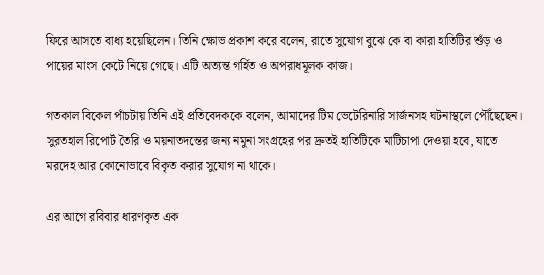ফিরে আসতে বাধ্য হয়েছিলেন। তিনি ক্ষোভ প্রকাশ করে বলেন, রাতে সুযোগ বুঝে কে বা কারা হাতিটির শুঁড় ও পায়ের মাংস কেটে নিয়ে গেছে। এটি অত্যন্ত গর্হিত ও অপরাধমূলক কাজ।

গতকাল বিকেল পাঁচটায় তিনি এই প্রতিবেদককে বলেন, আমাদের টিম ভেটেরিনারি সার্জনসহ ঘটনাস্থলে পৌঁছেছেন। সুরতহাল রিপোর্ট তৈরি ও ময়নাতদন্তের জন্য নমুনা সংগ্রহের পর দ্রুতই হাতিটিকে মাটিচাপা দেওয়া হবে, যাতে মরদেহ আর কোনোভাবে বিকৃত করার সুযোগ না থাকে।

এর আগে রবিবার ধারণকৃত এক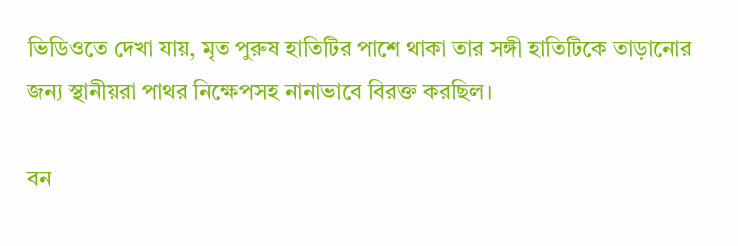ভিডিওতে দেখা যায়, মৃত পুরুষ হাতিটির পাশে থাকা তার সঙ্গী হাতিটিকে তাড়ানোর জন্য স্থানীয়রা পাথর নিক্ষেপসহ নানাভাবে বিরক্ত করছিল।

বন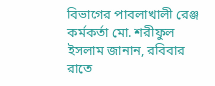বিভাগের পাবলাখালী রেঞ্জ কর্মকর্তা মো. শরীফুল ইসলাম জানান, রবিবার রাতে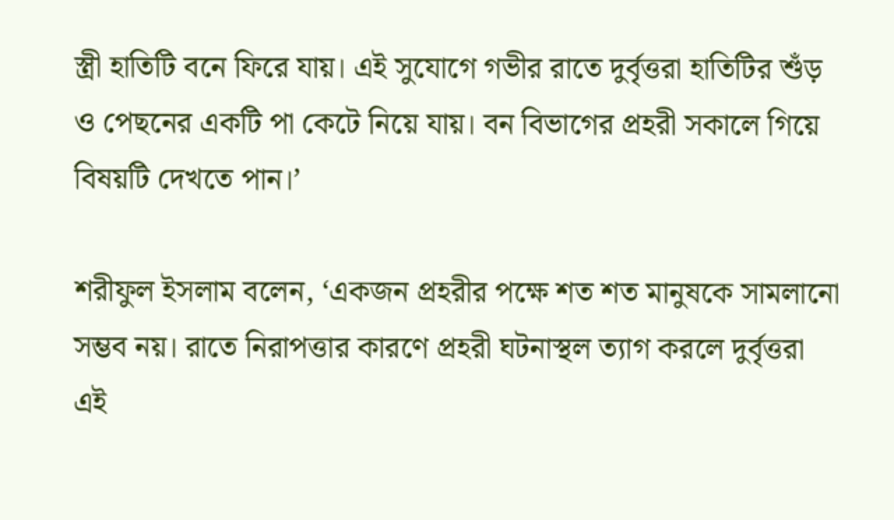স্ত্রী হাতিটি বনে ফিরে যায়। এই সুযোগে গভীর রাতে দুর্বৃত্তরা হাতিটির শুঁড় ও পেছনের একটি পা কেটে নিয়ে যায়। বন বিভাগের প্রহরী সকালে গিয়ে বিষয়টি দেখতে পান।’

শরীফুল ইসলাম বলেন, ‘একজন প্রহরীর পক্ষে শত শত মানুষকে সামলানো সম্ভব নয়। রাতে নিরাপত্তার কারণে প্রহরী ঘটনাস্থল ত্যাগ করলে দুর্বৃত্তরা এই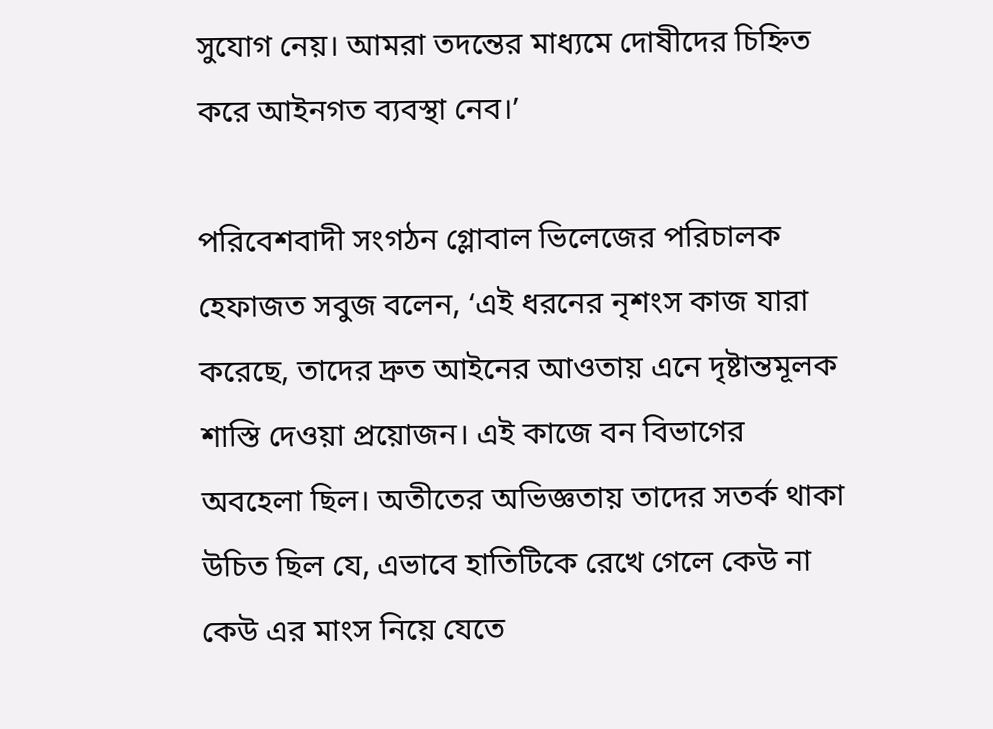সুযোগ নেয়। আমরা তদন্তের মাধ্যমে দোষীদের চিহ্নিত করে আইনগত ব্যবস্থা নেব।’

পরিবেশবাদী সংগঠন গ্লোবাল ভিলেজের পরিচালক হেফাজত সবুজ বলেন, ‘এই ধরনের নৃশংস কাজ যারা করেছে, তাদের দ্রুত আইনের আওতায় এনে দৃষ্টান্তমূলক শাস্তি দেওয়া প্রয়োজন। এই কাজে বন বিভাগের অবহেলা ছিল। অতীতের অভিজ্ঞতায় তাদের সতর্ক থাকা উচিত ছিল যে, এভাবে হাতিটিকে রেখে গেলে কেউ না কেউ এর মাংস নিয়ে যেতে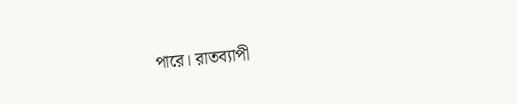পারে। রাতব্যাপী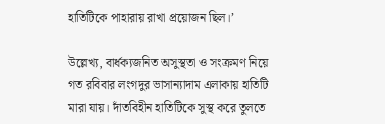হাতিটিকে পাহারায় রাখা প্রয়োজন ছিল।’

উল্লেখ্য, বার্ধক্যজনিত অসুস্থতা ও সংক্রমণ নিয়ে গত রবিবার লংগদুর ভাসান্যাদাম এলাকায় হাতিটি মারা যায়। দাঁতবিহীন হাতিটিকে সুস্থ করে তুলতে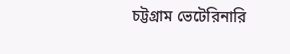চট্টগ্রাম ভেটেরিনারি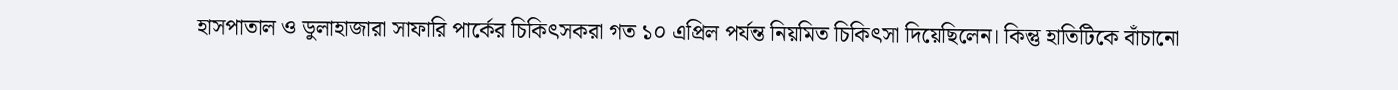হাসপাতাল ও ডুলাহাজারা সাফারি পার্কের চিকিৎসকরা গত ১০ এপ্রিল পর্যন্ত নিয়মিত চিকিৎসা দিয়েছিলেন। কিন্তু হাতিটিকে বাঁচানো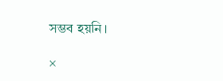সম্ভব হয়নি।

×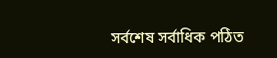সর্বশেষ সর্বাধিক পঠিত